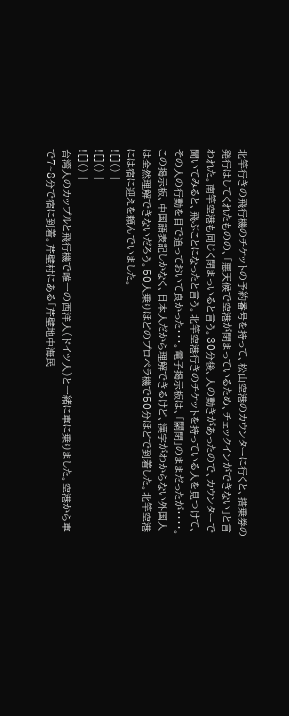北竿行きの飛行機のチケットの予約番号を持って、松山空港のカウンターに行くと、搭乗券の発行はしてくれたものの、「悪天候で空港が閉まっているため、チェックインができない」と言われた。南竿空港も同じく閉まっいると言う。30分後、人の動きがあったので、カウンターで聞いてみると、飛ぶことになったと言う。北竿空港行きのチケットを持っている人を見つけて、その人の行動を目で追っておいて良かった・・・。電子掲示板は、「關閉」のままだったが・・・・。この掲示板、中国語表記しかなく、日本人だから理解できるけど、漢字がわからない外国人は全然理解できないだろう。50人乗りほどのプロペラ機で50分ほどで到着した。北竿空港には宿に迎えを頼んでいました。
![]() |
![]() |
![]() |
台湾人のカップルと飛行機で唯一の西洋人(ドイツ人)と一緒に車に乗りました。空港から車で7~8分で宿に到着。芹壁村にある「芹壁地中海民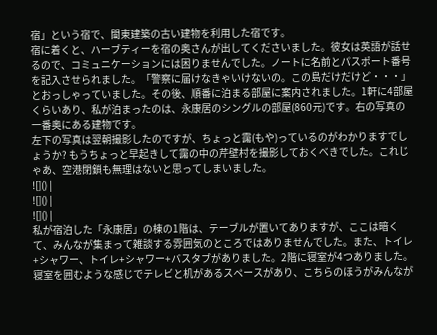宿」という宿で、閩東建築の古い建物を利用した宿です。
宿に着くと、ハーブティーを宿の奥さんが出してくださいました。彼女は英語が話せるので、コミュニケーションには困りませんでした。ノートに名前とパスポート番号を記入させられました。「警察に届けなきゃいけないの。この島だけだけど・・・」とおっしゃっていました。その後、順番に泊まる部屋に案内されました。1軒に4部屋くらいあり、私が泊まったのは、永康居のシングルの部屋(860元)です。右の写真の一番奥にある建物です。
左下の写真は翌朝撮影したのですが、ちょっと靄(もや)っているのがわかりますでしょうか? もうちょっと早起きして靄の中の芹壁村を撮影しておくべきでした。これじゃあ、空港閉鎖も無理はないと思ってしまいました。
![]() |
![]() |
![]() |
私が宿泊した「永康居」の棟の1階は、テーブルが置いてありますが、ここは暗くて、みんなが集まって雑談する雰囲気のところではありませんでした。また、トイレ+シャワー、トイレ+シャワー+バスタブがありました。2階に寝室が4つありました。寝室を囲むような感じでテレビと机があるスペースがあり、こちらのほうがみんなが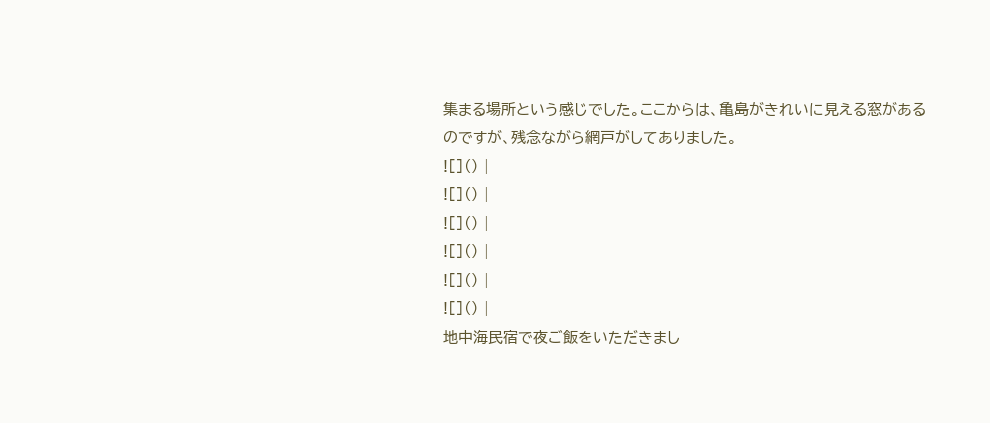集まる場所という感じでした。ここからは、亀島がきれいに見える窓があるのですが、残念ながら網戸がしてありました。
![]() |
![]() |
![]() |
![]() |
![]() |
![]() |
地中海民宿で夜ご飯をいただきまし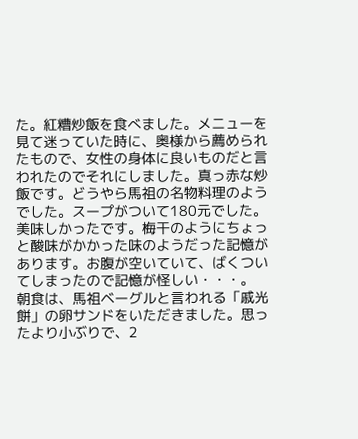た。紅糟炒飯を食べました。メニューを見て迷っていた時に、奥様から薦められたもので、女性の身体に良いものだと言われたのでそれにしました。真っ赤な炒飯です。どうやら馬祖の名物料理のようでした。スープがついて180元でした。美味しかったです。梅干のようにちょっと酸味がかかった味のようだった記憶があります。お腹が空いていて、ばくついてしまったので記憶が怪しい・・・。
朝食は、馬祖ベーグルと言われる「戚光餅」の卵サンドをいただきました。思ったより小ぶりで、2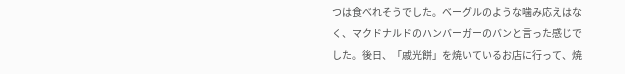つは食べれそうでした。ベーグルのような噛み応えはなく、マクドナルドのハンバーガーのバンと言った感じでした。後日、「戚光餅」を焼いているお店に行って、焼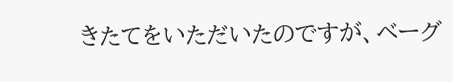きたてをいただいたのですが、ベーグ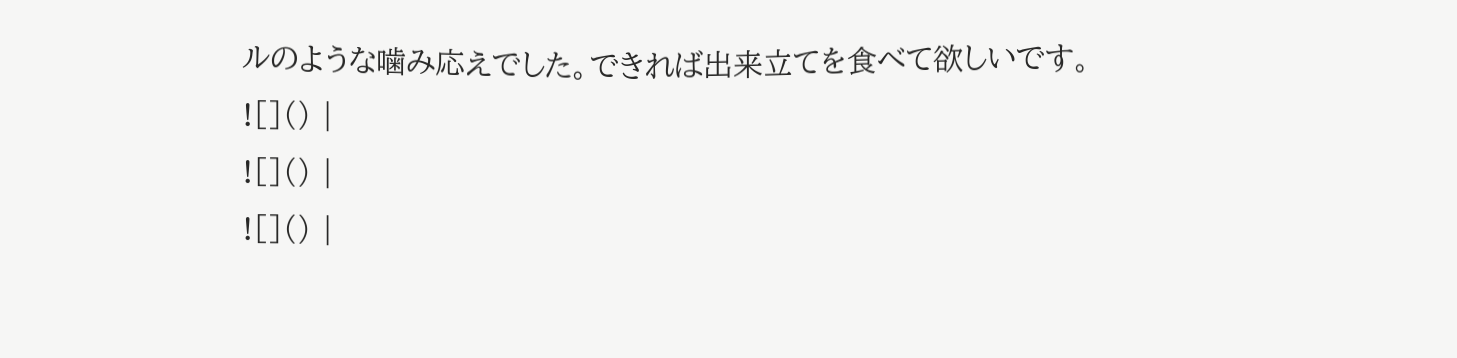ルのような噛み応えでした。できれば出来立てを食べて欲しいです。
![]() |
![]() |
![]() |